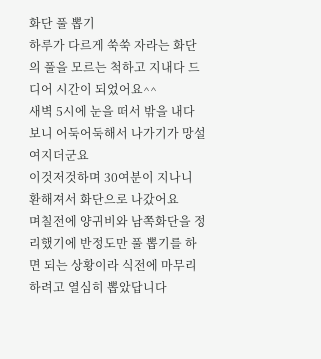화단 풀 뽑기
하루가 다르게 쑥쑥 자라는 화단의 풀을 모르는 척하고 지내다 드디어 시간이 되었어요^^
새벽 5시에 눈을 떠서 밖을 내다보니 어둑어둑해서 나가기가 망설여지더군요
이것저것하며 30여분이 지나니 환해져서 화단으로 나갔어요
며칠전에 양귀비와 남쪽화단을 정리했기에 반정도만 풀 뽑기를 하면 되는 상황이라 식전에 마무리하려고 열심히 뽑았답니다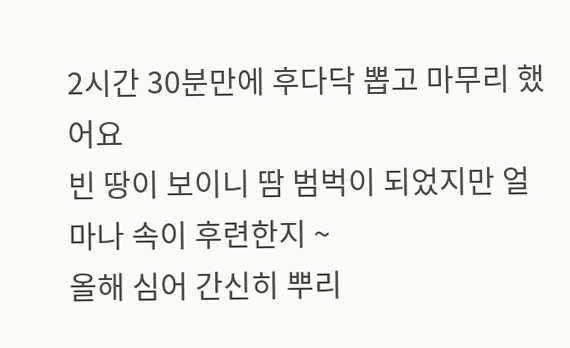2시간 30분만에 후다닥 뽑고 마무리 했어요
빈 땅이 보이니 땀 범벅이 되었지만 얼마나 속이 후련한지 ~
올해 심어 간신히 뿌리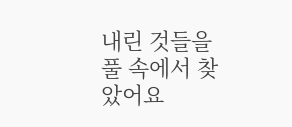내린 것들을 풀 속에서 찾았어요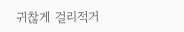귀찮게 걸리적거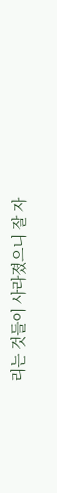리는 것들이 사라졌으니 잘 자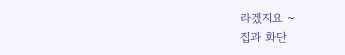라겠지요 ~
집과 화단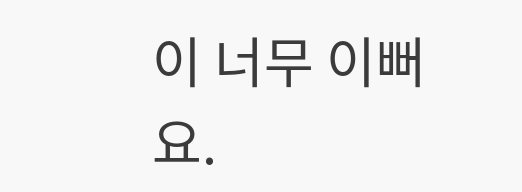이 너무 이뻐요.